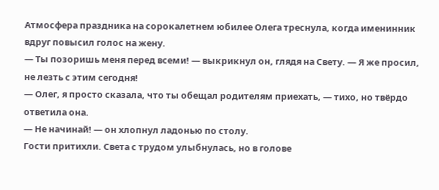Атмосфера праздника на сорокалетнем юбилее Олега треснула, когда именинник вдруг повысил голос на жену.
— Ты позоришь меня перед всеми! — выкрикнул он, глядя на Свету. — Я же просил, не лезть с этим сегодня!
— Олег, я просто сказала, что ты обещал родителям приехать, — тихо, но твёрдо ответила она.
— Не начинай! — он хлопнул ладонью по столу.
Гости притихли. Света с трудом улыбнулась, но в голове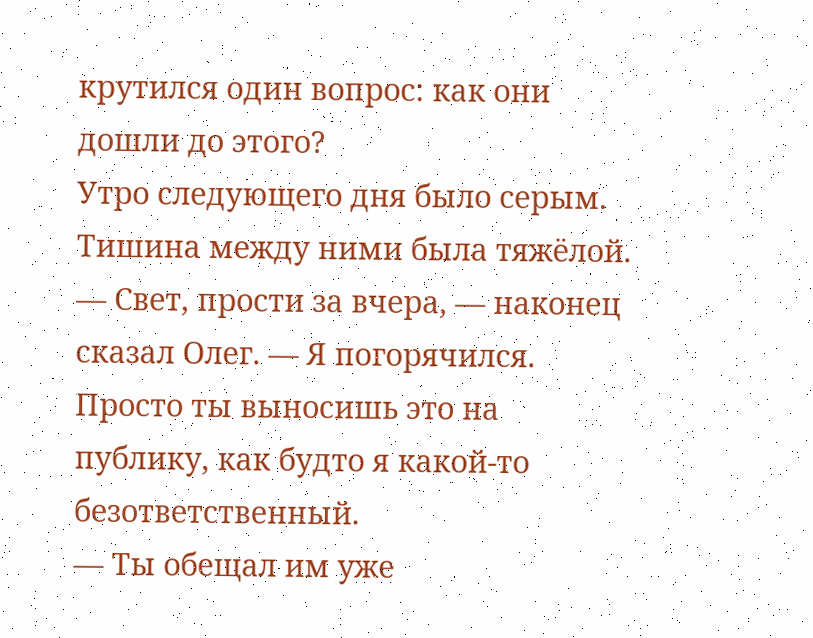крутился один вопрос: как они дошли до этого?
Утро следующего дня было серым. Тишина между ними была тяжёлой.
— Свет, прости за вчера, — наконец сказал Олег. — Я погорячился. Просто ты выносишь это на публику, как будто я какой-то безответственный.
— Ты обещал им уже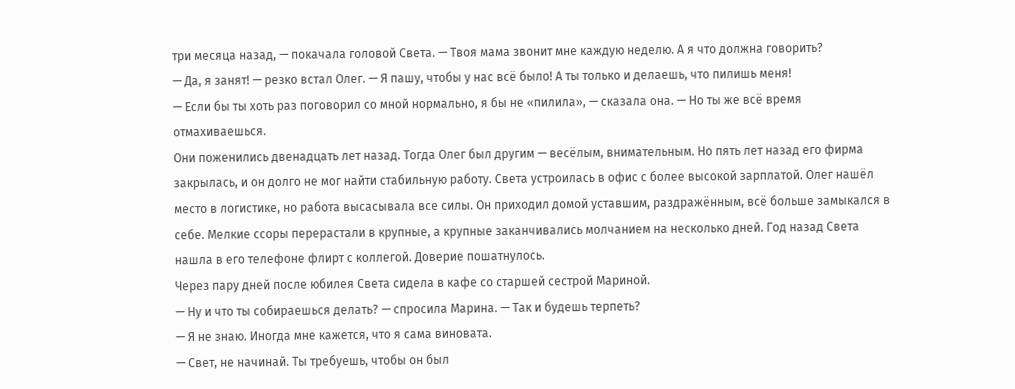три месяца назад, — покачала головой Света. — Твоя мама звонит мне каждую неделю. А я что должна говорить?
— Да, я занят! — резко встал Олег. — Я пашу, чтобы у нас всё было! А ты только и делаешь, что пилишь меня!
— Если бы ты хоть раз поговорил со мной нормально, я бы не «пилила», — сказала она. — Но ты же всё время отмахиваешься.
Они поженились двенадцать лет назад. Тогда Олег был другим — весёлым, внимательным. Но пять лет назад его фирма закрылась, и он долго не мог найти стабильную работу. Света устроилась в офис с более высокой зарплатой. Олег нашёл место в логистике, но работа высасывала все силы. Он приходил домой уставшим, раздражённым, всё больше замыкался в себе. Мелкие ссоры перерастали в крупные, а крупные заканчивались молчанием на несколько дней. Год назад Света нашла в его телефоне флирт с коллегой. Доверие пошатнулось.
Через пару дней после юбилея Света сидела в кафе со старшей сестрой Мариной.
— Ну и что ты собираешься делать? — спросила Марина. — Так и будешь терпеть?
— Я не знаю. Иногда мне кажется, что я сама виновата.
— Свет, не начинай. Ты требуешь, чтобы он был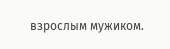взрослым мужиком.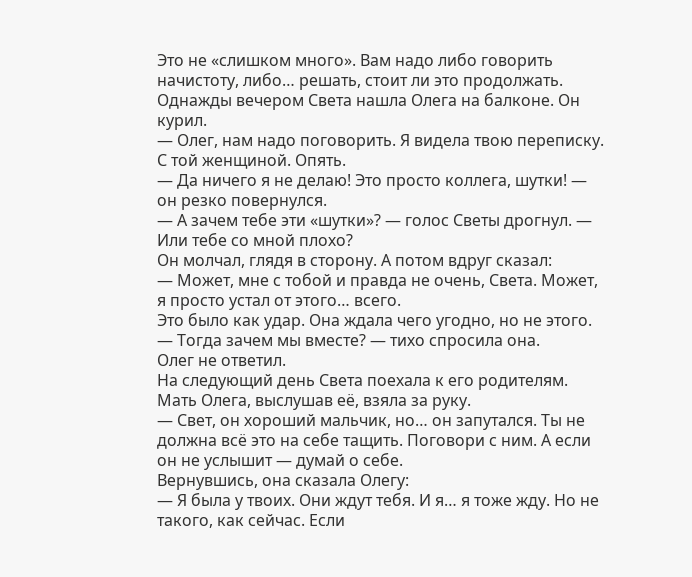Это не «слишком много». Вам надо либо говорить начистоту, либо… решать, стоит ли это продолжать.
Однажды вечером Света нашла Олега на балконе. Он курил.
— Олег, нам надо поговорить. Я видела твою переписку. С той женщиной. Опять.
— Да ничего я не делаю! Это просто коллега, шутки! — он резко повернулся.
— А зачем тебе эти «шутки»? — голос Светы дрогнул. — Или тебе со мной плохо?
Он молчал, глядя в сторону. А потом вдруг сказал:
— Может, мне с тобой и правда не очень, Света. Может, я просто устал от этого… всего.
Это было как удар. Она ждала чего угодно, но не этого.
— Тогда зачем мы вместе? — тихо спросила она.
Олег не ответил.
На следующий день Света поехала к его родителям. Мать Олега, выслушав её, взяла за руку.
— Свет, он хороший мальчик, но… он запутался. Ты не должна всё это на себе тащить. Поговори с ним. А если он не услышит — думай о себе.
Вернувшись, она сказала Олегу:
— Я была у твоих. Они ждут тебя. И я… я тоже жду. Но не такого, как сейчас. Если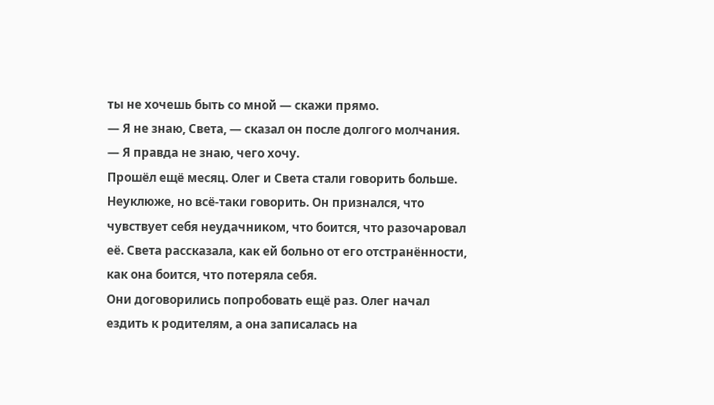ты не хочешь быть со мной — скажи прямо.
— Я не знаю, Света, — сказал он после долгого молчания. — Я правда не знаю, чего хочу.
Прошёл ещё месяц. Олег и Света стали говорить больше. Неуклюже, но всё-таки говорить. Он признался, что чувствует себя неудачником, что боится, что разочаровал её. Света рассказала, как ей больно от его отстранённости, как она боится, что потеряла себя.
Они договорились попробовать ещё раз. Олег начал ездить к родителям, а она записалась на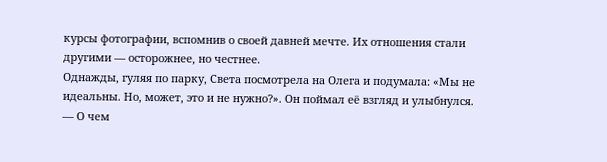курсы фотографии, вспомнив о своей давней мечте. Их отношения стали другими — осторожнее, но честнее.
Однажды, гуляя по парку, Света посмотрела на Олега и подумала: «Мы не идеальны. Но, может, это и не нужно?». Он поймал её взгляд и улыбнулся.
— О чем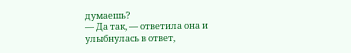думаешь?
— Да так, — ответила она и улыбнулась в ответ,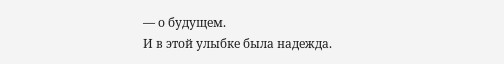— о будущем.
И в этой улыбке была надежда.